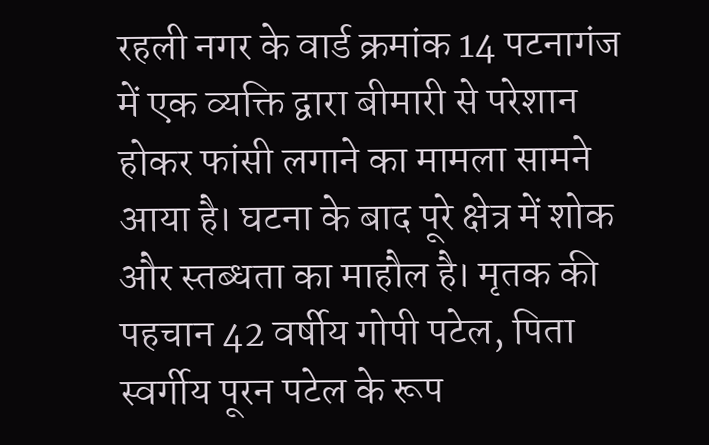रहली नगर के वार्ड क्रमांक 14 पटनागंज में एक व्यक्ति द्वारा बीमारी से परेशान होकर फांसी लगाने का मामला सामने आया है। घटना के बाद पूरे क्षेत्र में शोक और स्तब्धता का माहौल है। मृतक की पहचान 42 वर्षीय गोपी पटेल, पिता स्वर्गीय पूरन पटेल के रूप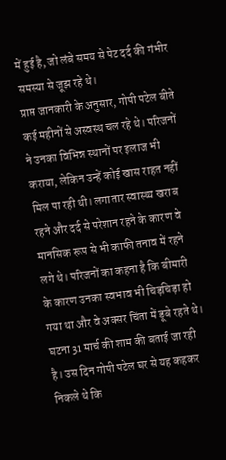में हुई है, जो लंबे समय से पेट दर्द की गंभीर समस्या से जूझ रहे थे।
प्राप्त जानकारी के अनुसार, गोपी पटेल बीते कई महीनों से अस्वस्थ चल रहे थे। परिजनों ने उनका विभिन्न स्थानों पर इलाज भी कराया, लेकिन उन्हें कोई खास राहत नहीं मिल पा रही थी। लगातार स्वास्थ्य खराब रहने और दर्द से परेशान रहने के कारण वे मानसिक रूप से भी काफी तनाव में रहने लगे थे। परिजनों का कहना है कि बीमारी के कारण उनका स्वभाव भी चिड़चिड़ा हो गया था और वे अक्सर चिंता में डूबे रहते थे।
घटना 31 मार्च की शाम की बताई जा रही है। उस दिन गोपी पटेल घर से यह कहकर निकले थे कि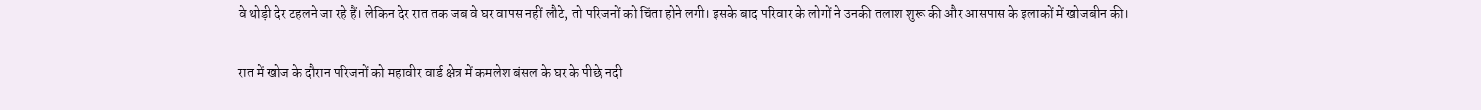वे थोड़ी देर टहलने जा रहे हैं। लेकिन देर रात तक जब वे घर वापस नहीं लौटे, तो परिजनों को चिंता होने लगी। इसके बाद परिवार के लोगों ने उनकी तलाश शुरू की और आसपास के इलाकों में खोजबीन की।

रात में खोज के दौरान परिजनों को महावीर वार्ड क्षेत्र में कमलेश बंसल के घर के पीछे नदी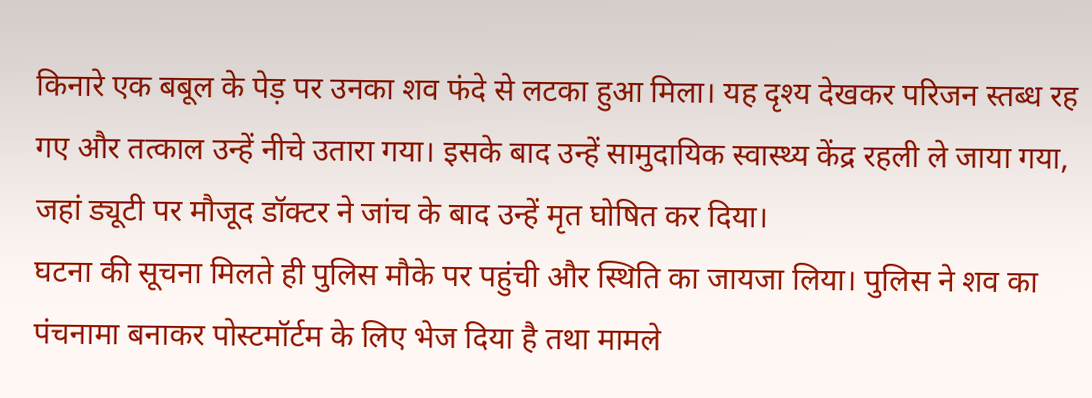किनारे एक बबूल के पेड़ पर उनका शव फंदे से लटका हुआ मिला। यह दृश्य देखकर परिजन स्तब्ध रह गए और तत्काल उन्हें नीचे उतारा गया। इसके बाद उन्हें सामुदायिक स्वास्थ्य केंद्र रहली ले जाया गया, जहां ड्यूटी पर मौजूद डॉक्टर ने जांच के बाद उन्हें मृत घोषित कर दिया।
घटना की सूचना मिलते ही पुलिस मौके पर पहुंची और स्थिति का जायजा लिया। पुलिस ने शव का पंचनामा बनाकर पोस्टमॉर्टम के लिए भेज दिया है तथा मामले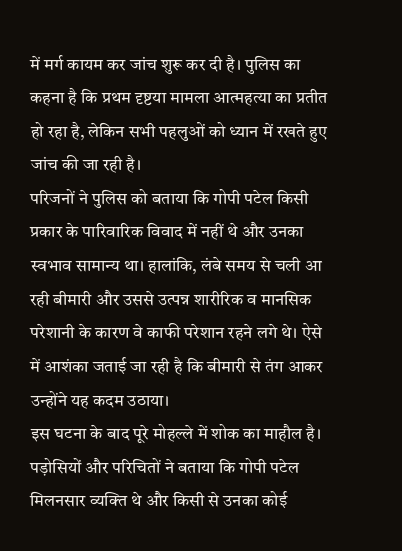में मर्ग कायम कर जांच शुरू कर दी है। पुलिस का कहना है कि प्रथम दृष्टया मामला आत्महत्या का प्रतीत हो रहा है, लेकिन सभी पहलुओं को ध्यान में रखते हुए जांच की जा रही है।
परिजनों ने पुलिस को बताया कि गोपी पटेल किसी प्रकार के पारिवारिक विवाद में नहीं थे और उनका स्वभाव सामान्य था। हालांकि, लंबे समय से चली आ रही बीमारी और उससे उत्पन्न शारीरिक व मानसिक परेशानी के कारण वे काफी परेशान रहने लगे थे। ऐसे में आशंका जताई जा रही है कि बीमारी से तंग आकर उन्होंने यह कदम उठाया।
इस घटना के बाद पूरे मोहल्ले में शोक का माहौल है। पड़ोसियों और परिचितों ने बताया कि गोपी पटेल मिलनसार व्यक्ति थे और किसी से उनका कोई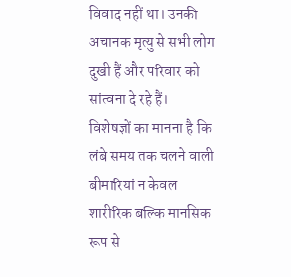विवाद नहीं था। उनकी अचानक मृत्यु से सभी लोग दुखी हैं और परिवार को सांत्वना दे रहे हैं।
विशेषज्ञों का मानना है कि लंबे समय तक चलने वाली बीमारियां न केवल शारीरिक बल्कि मानसिक रूप से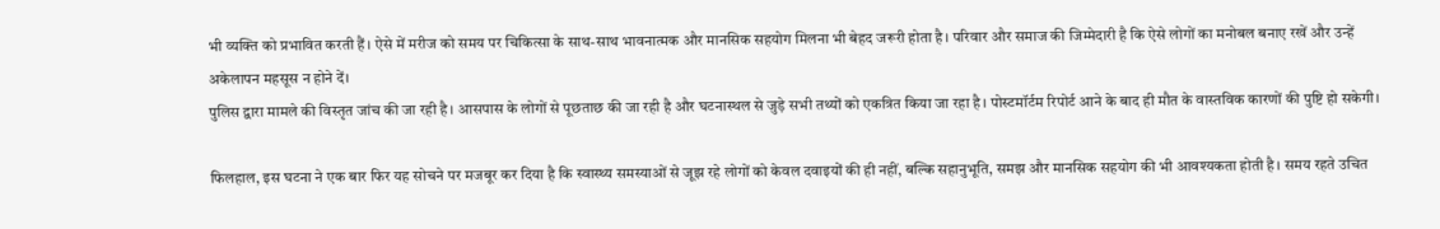भी व्यक्ति को प्रभावित करती हैं। ऐसे में मरीज को समय पर चिकित्सा के साथ-साथ भावनात्मक और मानसिक सहयोग मिलना भी बेहद जरूरी होता है। परिवार और समाज की जिम्मेदारी है कि ऐसे लोगों का मनोबल बनाए रखें और उन्हें अकेलापन महसूस न होने दें।
पुलिस द्वारा मामले की विस्तृत जांच की जा रही है। आसपास के लोगों से पूछताछ की जा रही है और घटनास्थल से जुड़े सभी तथ्यों को एकत्रित किया जा रहा है। पोस्टमॉर्टम रिपोर्ट आने के बाद ही मौत के वास्तविक कारणों की पुष्टि हो सकेगी।

फिलहाल, इस घटना ने एक बार फिर यह सोचने पर मजबूर कर दिया है कि स्वास्थ्य समस्याओं से जूझ रहे लोगों को केवल दवाइयों की ही नहीं, बल्कि सहानुभूति, समझ और मानसिक सहयोग की भी आवश्यकता होती है। समय रहते उचित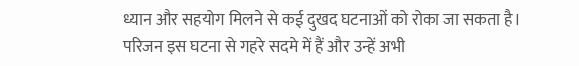ध्यान और सहयोग मिलने से कई दुखद घटनाओं को रोका जा सकता है।
परिजन इस घटना से गहरे सदमे में हैं और उन्हें अभी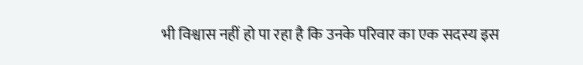भी विश्वास नहीं हो पा रहा है कि उनके परिवार का एक सदस्य इस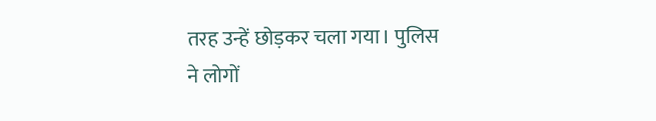तरह उन्हें छोड़कर चला गया। पुलिस ने लोगों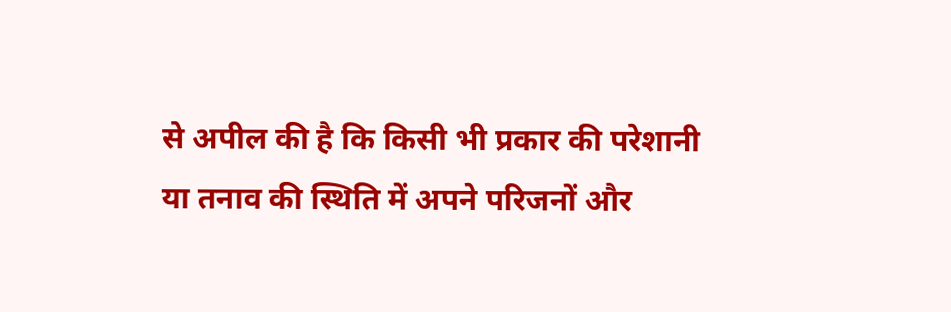से अपील की है कि किसी भी प्रकार की परेशानी या तनाव की स्थिति में अपने परिजनों और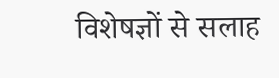विशेषज्ञों से सलाह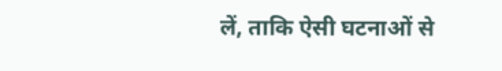लें, ताकि ऐसी घटनाओं से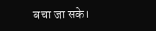बचा जा सके।